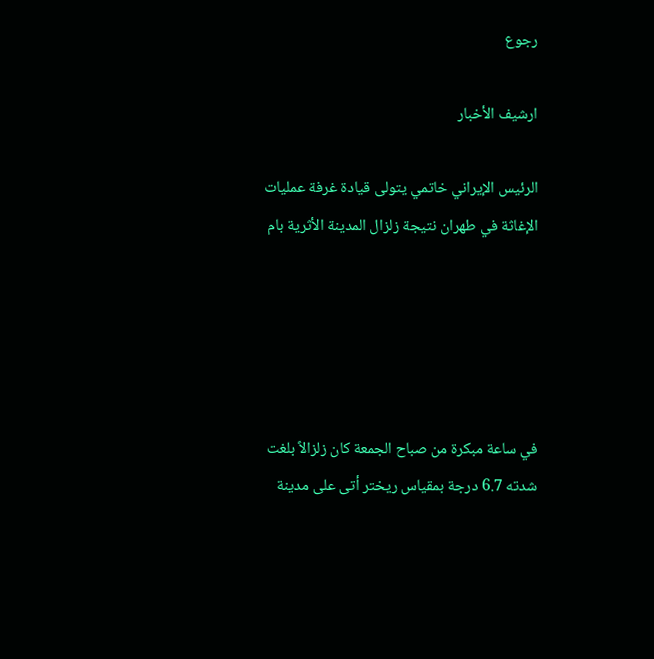رجوع

ارشيف الأخبار

الرئيس الإيراني خاتمي يتولى قيادة غرفة عمليات الإغاثة في طهران نتيجة زلزال المدينة الأثرية بام





في ساعة مبكرة من صباح الجمعة كان زلزالاً بلغت شدته 6.7 درجة بمقياس ريختر أتى على مدينة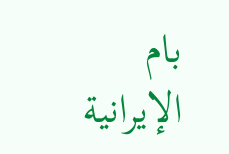بام الإيرانية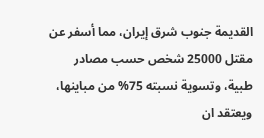القديمة جنوب شرق إيران، مما أسفر عن مقتل 25000 شخص حسب مصادر طبية، وتسوية نسبته 75% من مباينها، ويعتقد ان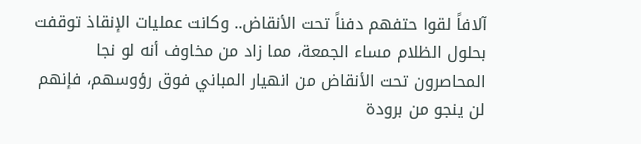آلافاً لقوا حتفهم دفناً تحت الأنقاض.. وكانت عمليات الإنقاذ توقفت بحلول الظلام مساء الجمعة، مما زاد من مخاوف أنه لو نجا المحاصرون تحت الأنقاض من انهيار المباني فوق رؤوسهم، فإنهم لن ينجو من برودة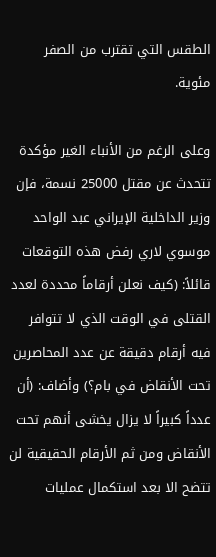الطقس التي تقترب من الصفر مئوية.

وعلى الرغم من الأنباء الغير مؤكدة تتحدث عن مقتل 25000 نسمة، فإن وزير الداخلية الإيراني عبد الواحد موسوي لاري رفض هذه التوقعات قائلاً: (كيف نعلن أرقاماً محددة لعدد القتلى في الوقت الذي لا تتوافر فيه أرقام دقيقة عن عدد المحاصرين تحت الأنقاض في بام؟) وأضاف: (أن عدداً كبيراً لا يزال يخشى أنهم تحت الأنقاض ومن ثم الأرقام الحقيقية لن تتضح الا بعد استكمال عمليات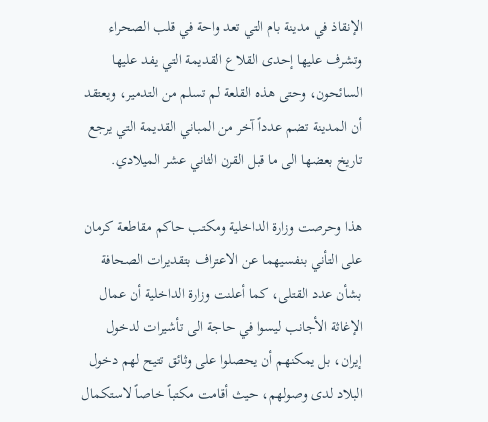الإنقاذ في مدينة بام التي تعد واحة في قلب الصحراء وتشرف عليها إحدى القلاع القديمة التي يفد عليها السائحون، وحتى هذه القلعة لم تسلم من التدمير، ويعتقد أن المدينة تضم عدداً آخر من المباني القديمة التي يرجع تاريخ بعضها الى ما قبل القرن الثاني عشر الميلادي.

هذا وحرصت وزارة الداخلية ومكتب حاكم مقاطعة كرمان على التأني بنفسيهما عن الاعتراف بتقديرات الصحافة بشأن عدد القتلى، كما أعلنت وزارة الداخلية أن عمال الإغاثة الأجانب ليسوا في حاجة الى تأشيرات لدخول إيران، بل يمكنهم أن يحصلوا على وثائق تتيح لهم دخول البلاد لدى وصولهم، حيث أقامت مكتباً خاصاً لاستكمال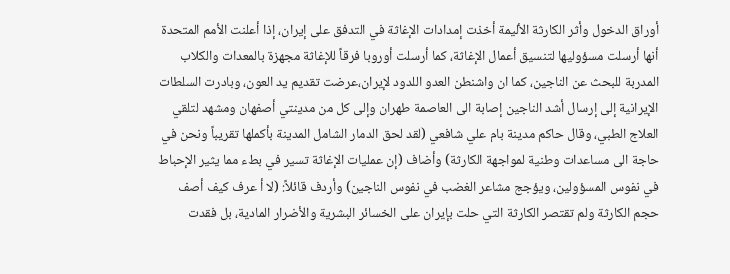أوراق الدخول وأثر الكارثة الأليمة أخذت إمدادات الإغاثة في التدفق على إيران، إذا أعلنت الأمم المتحدة أنها أرسلت مسؤوليها لتنسيق أعمال الإغاثة، كما أرسلت أوروبا فرقاً للإغاثة مجهزة بالمعدات والكلاب المدربة للبحث عن الناجين، كما ان واشنطن العدو اللدود لإيران،عرضت تقديم يد العون، وبادرت السلطات الإيرانية إلى إرسال أشد الناجين إصابة الى العاصمة طهران وإلى كل من مدينتي أصفهان ومشهد لتلقي العلاج الطبي، وقال حاكم مدينة بام علي شافعي (لقد لحق الدمار الشامل المدينة بأكملها تقريباً ونحن في حاجة الى مساعدات وطنية لمواجهة الكارثة) وأضاف (إن عمليات الإغاثة تسير في بطء مما يثير الإحباط في نفوس المسؤولين، ويؤجج مشاعر الغضب في نفوس الناجين) وأردف قائلاً: (لا أ عرف كيف أصف حجم الكارثة ولم تقتصر الكارثة التي حلت بإيران على الخسائر البشرية والأضرار المادية، بل فقدت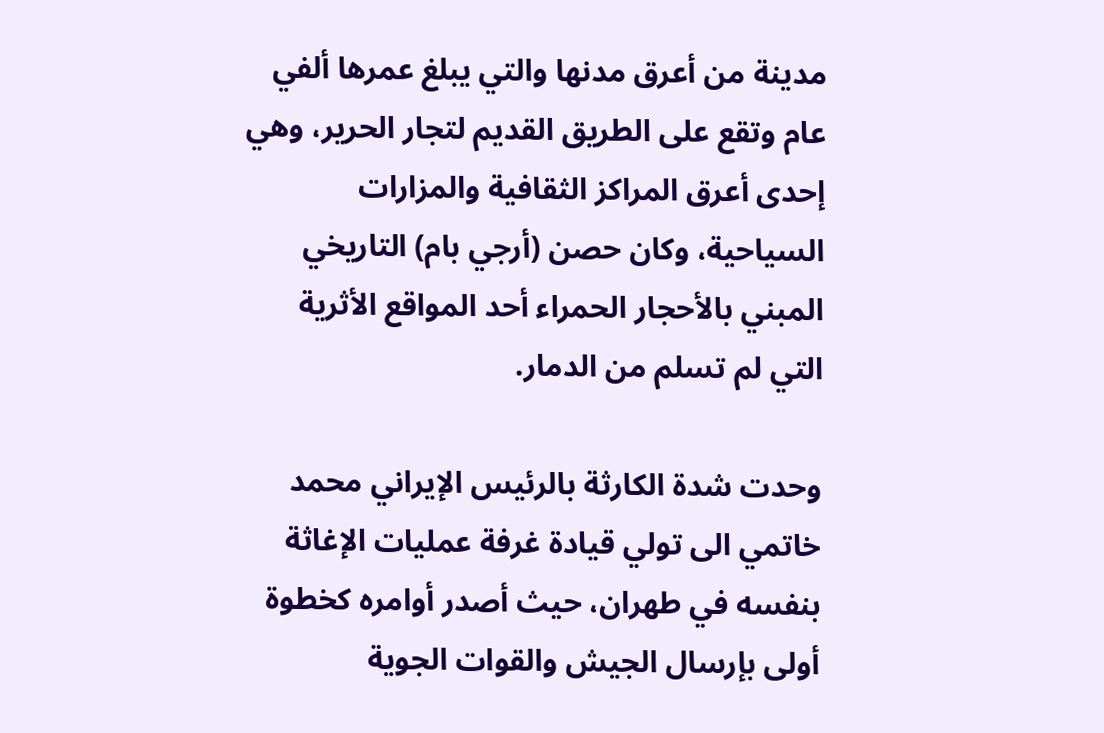مدينة من أعرق مدنها والتي يبلغ عمرها ألفي عام وتقع على الطريق القديم لتجار الحرير، وهي إحدى أعرق المراكز الثقافية والمزارات السياحية، وكان حصن (أرجي بام) التاريخي المبني بالأحجار الحمراء أحد المواقع الأثرية التي لم تسلم من الدمار.

وحدت شدة الكارثة بالرئيس الإيراني محمد خاتمي الى تولي قيادة غرفة عمليات الإغاثة بنفسه في طهران، حيث أصدر أوامره كخطوة أولى بإرسال الجيش والقوات الجوية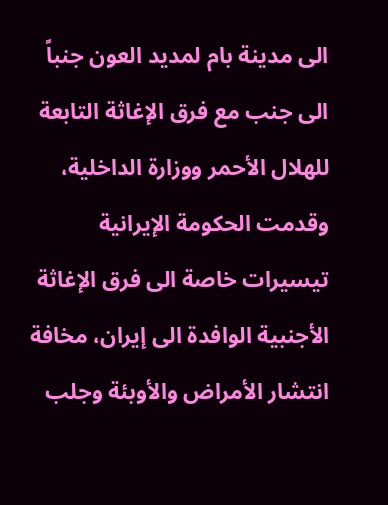الى مدينة بام لمديد العون جنباً الى جنب مع فرق الإغاثة التابعة للهلال الأحمر ووزارة الداخلية، وقدمت الحكومة الإيرانية تيسيرات خاصة الى فرق الإغاثة الأجنبية الوافدة الى إيران، مخافة انتشار الأمراض والأوبئة وجلب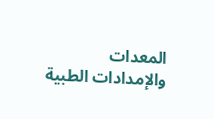المعدات والإمدادات الطبية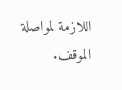اللازمة لمواصلة الموقف.